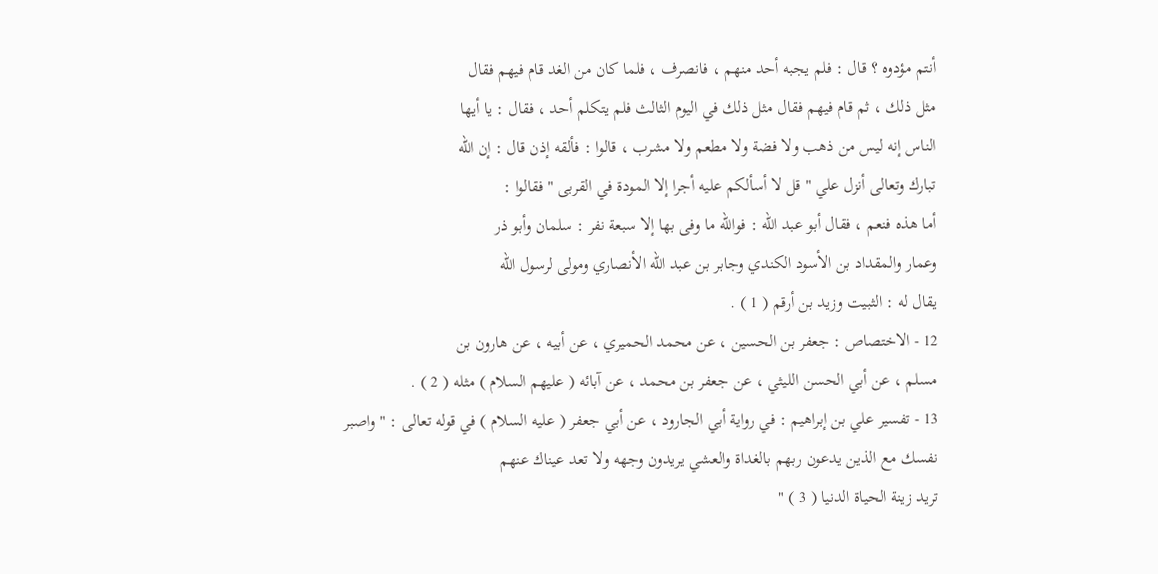أنتم مؤدوه ؟ قال : فلم يجبه أحد منهم ، فانصرف ، فلما كان من الغد قام فيهم فقال
مثل ذلك ، ثم قام فيهم فقال مثل ذلك في اليوم الثالث فلم يتكلم أحد ، فقال : يا أيها
الناس إنه ليس من ذهب ولا فضة ولا مطعم ولا مشرب ، قالوا : فألقه إذن قال : إن الله
تبارك وتعالى أنزل علي " قل لا أسألكم عليه أجرا إلا المودة في القربى " فقالوا :
أما هذه فنعم ، فقال أبو عبد الله : فوالله ما وفى بها إلا سبعة نفر : سلمان وأبو ذر
وعمار والمقداد بن الأسود الكندي وجابر بن عبد الله الأنصاري ومولى لرسول الله
يقال له : الثبيت وزيد بن أرقم ( 1 ) .
12 - الاختصاص : جعفر بن الحسين ، عن محمد الحميري ، عن أبيه ، عن هارون بن
مسلم ، عن أبي الحسن الليثي ، عن جعفر بن محمد ، عن آبائه ( عليهم السلام ) مثله ( 2 ) .
13 - تفسير علي بن إبراهيم : في رواية أبي الجارود ، عن أبي جعفر ( عليه السلام ) في قوله تعالى : " واصبر
نفسك مع الذين يدعون ربهم بالغداة والعشي يريدون وجهه ولا تعد عيناك عنهم
تريد زينة الحياة الدنيا ( 3 ) "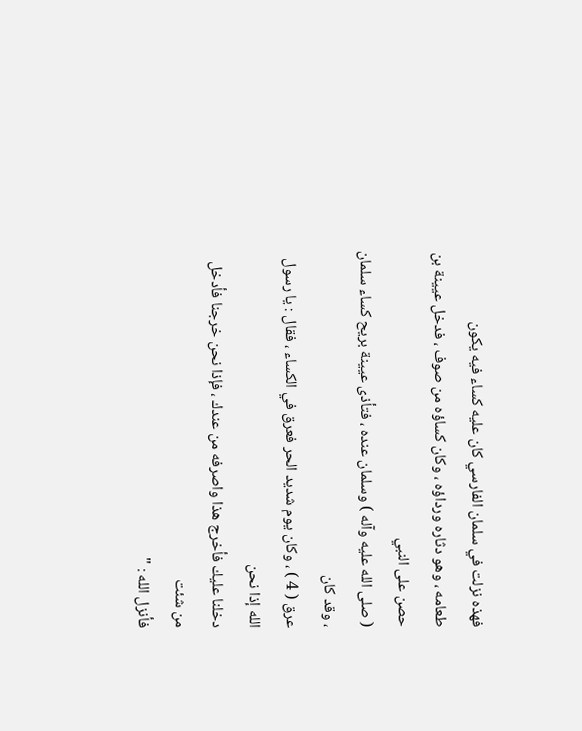فهذه نزلت في سلمان الفارسي كان عليه كساء فيه يكون
طعامه ، وهو دثاره ورداؤه ، وكان كساؤه من صوف ، فدخل عيينة بن حصن على النبي
( صلى الله عليه وآله ) وسلمان عنده ، فتأذى عيينة بريح كساء سلمان ، وقد كان
عرق ( 4 ) ، وكان يوم شديد الحر فعرق في الكساء ، فقال : يا رسول الله إذا نحن
دخلنا عليك فأخرج هذا واصرفه من عندك ، فإذا نحن خرجنا فأدخل من شئت
فأنزل الله : "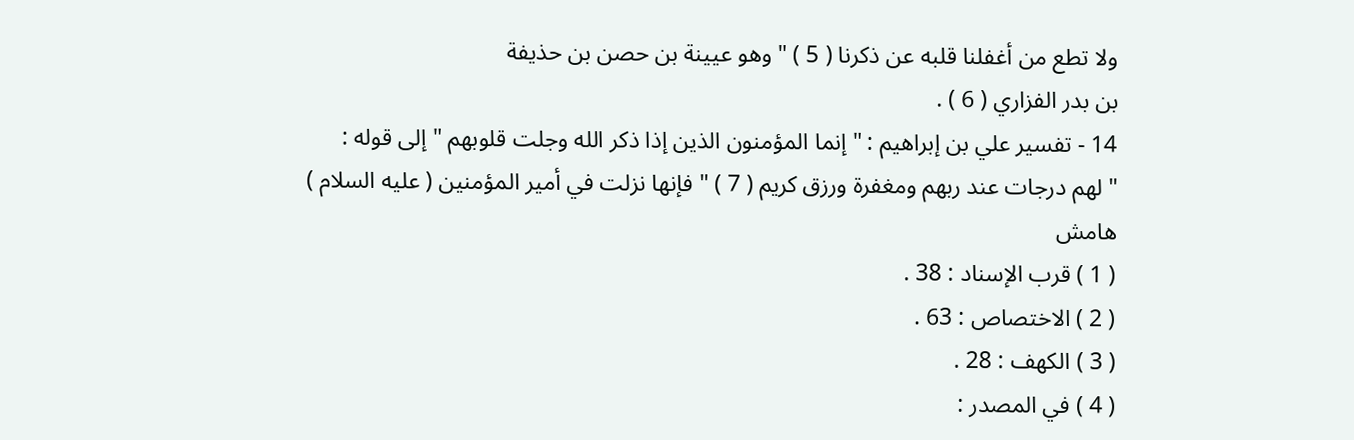ولا تطع من أغفلنا قلبه عن ذكرنا ( 5 ) " وهو عيينة بن حصن بن حذيفة
بن بدر الفزاري ( 6 ) .
14 - تفسير علي بن إبراهيم : " إنما المؤمنون الذين إذا ذكر الله وجلت قلوبهم " إلى قوله :
" لهم درجات عند ربهم ومغفرة ورزق كريم ( 7 ) " فإنها نزلت في أمير المؤمنين ( عليه السلام )
هامش
( 1 ) قرب الإسناد : 38 .
( 2 ) الاختصاص : 63 .
( 3 ) الكهف : 28 .
( 4 ) في المصدر :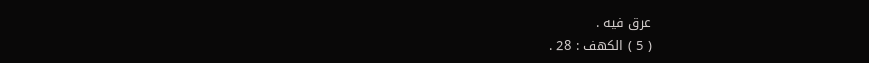عرق فيه .
( 5 ) الكهف : 28 .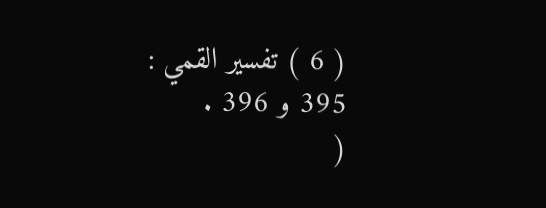( 6 ) تفسير القمي : 395 و 396 .
(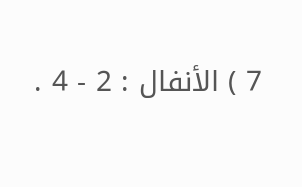7 ) الأنفال : 2 - 4 .